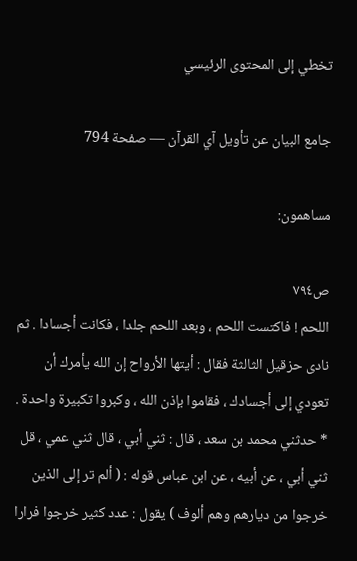تخطي إلى المحتوى الرئيسي

جامع البيان عن تأويل آي القرآن — صفحة 794

مساهمون:

ص٧٩٤
اللحم ! فاكتست اللحم ، وبعد اللحم جلدا ، فكانت أجسادا . ثم نادى حزقيل الثالثة فقال : أيتها الأرواح إن الله يأمرك أن تعودي إلى أجسادك ، فقاموا بإذن الله ، وكبروا تكبيرة واحدة . * حدثني محمد بن سعد ، قال : ثني أبي ، قال ثني عمي ، قل ثني أبي ، عن أبيه ، عن ابن عباس قوله : ( ألم تر إلى الذين خرجوا من ديارهم وهم ألوف ) يقول : عدد كثير خرجوا فرارا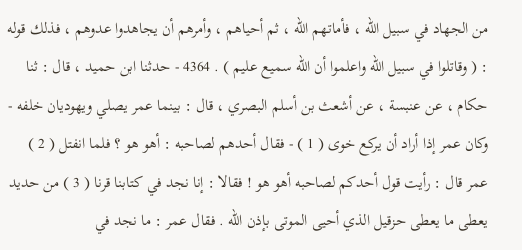من الجهاد في سبيل الله ، فأماتهم الله ، ثم أحياهم ، وأمرهم أن يجاهدوا عدوهم ، فذلك قوله : ( وقاتلوا في سبيل الله واعلموا أن الله سميع عليم ) . 4364 - حدثنا ابن حميد ، قال : ثنا حكام ، عن عنبسة ، عن أشعث بن أسلم البصري ، قال : بينما عمر يصلي ويهوديان خلفه - وكان عمر إذا أراد أن يركع خوى ( 1 ) - فقال أحدهم لصاحبه : أهو هو ؟ فلما انفتل ( 2 ) عمر قال : رأيت قول أحدكم لصاحبه أهو هو ! فقالا : إنا نجد في كتابنا قرنا ( 3 ) من حديد يعطى ما يعطى حزقيل الذي أحيى الموتى بإذن الله . فقال عمر : ما نجد في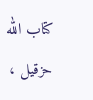كتاب الله حزقيل ،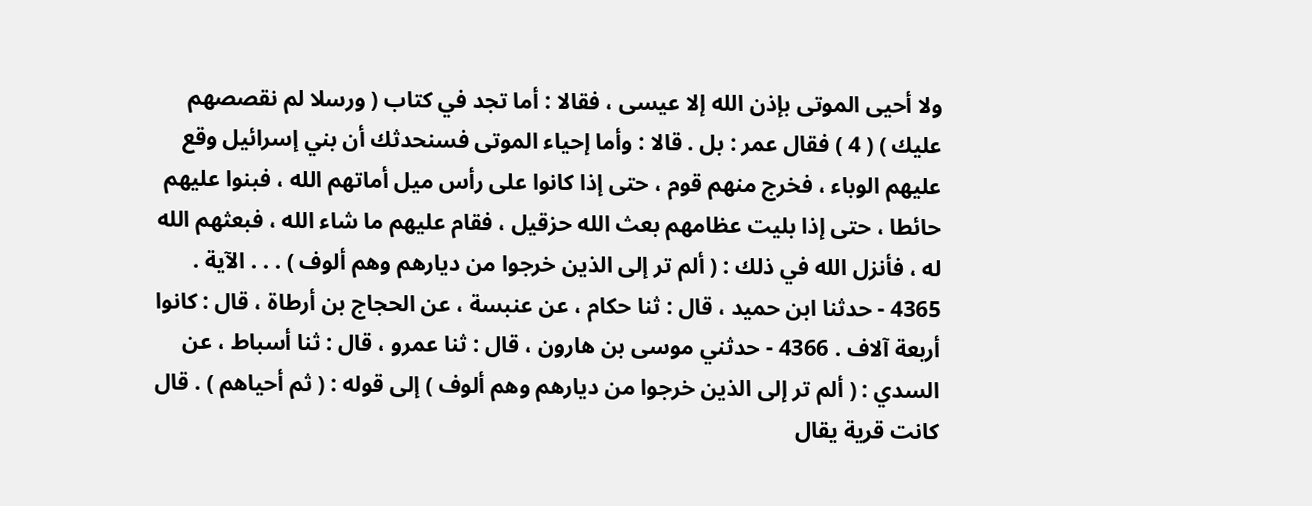ولا أحيى الموتى بإذن الله إلا عيسى ، فقالا : أما تجد في كتاب ( ورسلا لم نقصصهم عليك ) ( 4 ) فقال عمر : بل . قالا : وأما إحياء الموتى فسنحدثك أن بني إسرائيل وقع عليهم الوباء ، فخرج منهم قوم ، حتى إذا كانوا على رأس ميل أماتهم الله ، فبنوا عليهم حائطا ، حتى إذا بليت عظامهم بعث الله حزقيل ، فقام عليهم ما شاء الله ، فبعثهم الله له ، فأنزل الله في ذلك : ( ألم تر إلى الذين خرجوا من ديارهم وهم ألوف ) . . . الآية . 4365 - حدثنا ابن حميد ، قال : ثنا حكام ، عن عنبسة ، عن الحجاج بن أرطاة ، قال : كانوا أربعة آلاف . 4366 - حدثني موسى بن هارون ، قال : ثنا عمرو ، قال : ثنا أسباط ، عن السدي : ( ألم تر إلى الذين خرجوا من ديارهم وهم ألوف ) إلى قوله : ( ثم أحياهم ) . قال كانت قرية يقال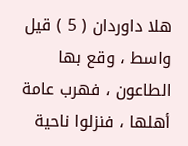هلا داوردان ( 5 ) قيل واسط ، وقع بها الطاعون ، فهرب عامة أهلها ، فنزلوا ناحية